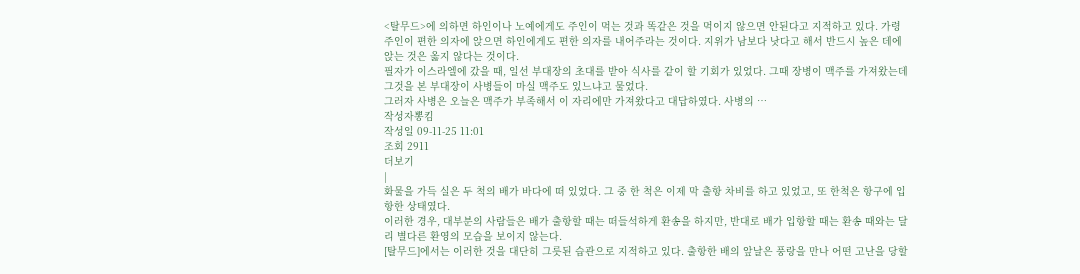<탈무드>에 의하면 하인이나 노예에게도 주인이 먹는 것과 똑같은 것을 먹이지 않으면 안된다고 지적하고 있다. 가령 주인이 편한 의자에 앉으면 하인에게도 편한 의자를 내어주라는 것이다. 지위가 남보다 낫다고 해서 반드시 높은 데에 앉는 것은 옳지 않다는 것이다.
필자가 이스라엘에 갔을 때, 일선 부대장의 초대를 받아 식사를 같이 할 기회가 있었다. 그때 장병이 맥주를 가져왔는데 그것을 본 부대장이 사병들이 마실 맥주도 있느냐고 물었다.
그러자 사병은 오늘은 맥주가 부족해서 이 자리에만 가져왔다고 대답하였다. 사병의 …
작성자뽕킴
작성일 09-11-25 11:01
조회 2911
더보기
|
화물을 가득 실은 두 척의 배가 바다에 떠 있었다. 그 중 한 척은 이제 막 출항 차비를 하고 있었고, 또 한척은 항구에 입항한 상태였다.
이러한 경우, 대부분의 사람들은 배가 출항할 때는 떠들석하게 환송을 하지만, 반대로 배가 입항할 때는 환송 때와는 달리 별다른 환영의 모습을 보이지 않는다.
[탈무드]에서는 이러한 것을 대단히 그릇된 습관으로 지적하고 있다. 출항한 배의 앞날은 풍랑을 만나 어떤 고난을 당할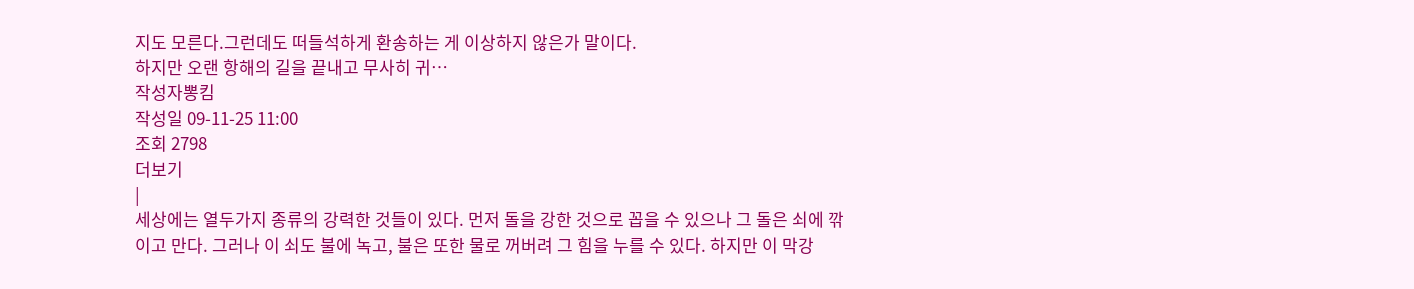지도 모른다.그런데도 떠들석하게 환송하는 게 이상하지 않은가 말이다.
하지만 오랜 항해의 길을 끝내고 무사히 귀…
작성자뽕킴
작성일 09-11-25 11:00
조회 2798
더보기
|
세상에는 열두가지 종류의 강력한 것들이 있다. 먼저 돌을 강한 것으로 꼽을 수 있으나 그 돌은 쇠에 깎이고 만다. 그러나 이 쇠도 불에 녹고, 불은 또한 물로 꺼버려 그 힘을 누를 수 있다. 하지만 이 막강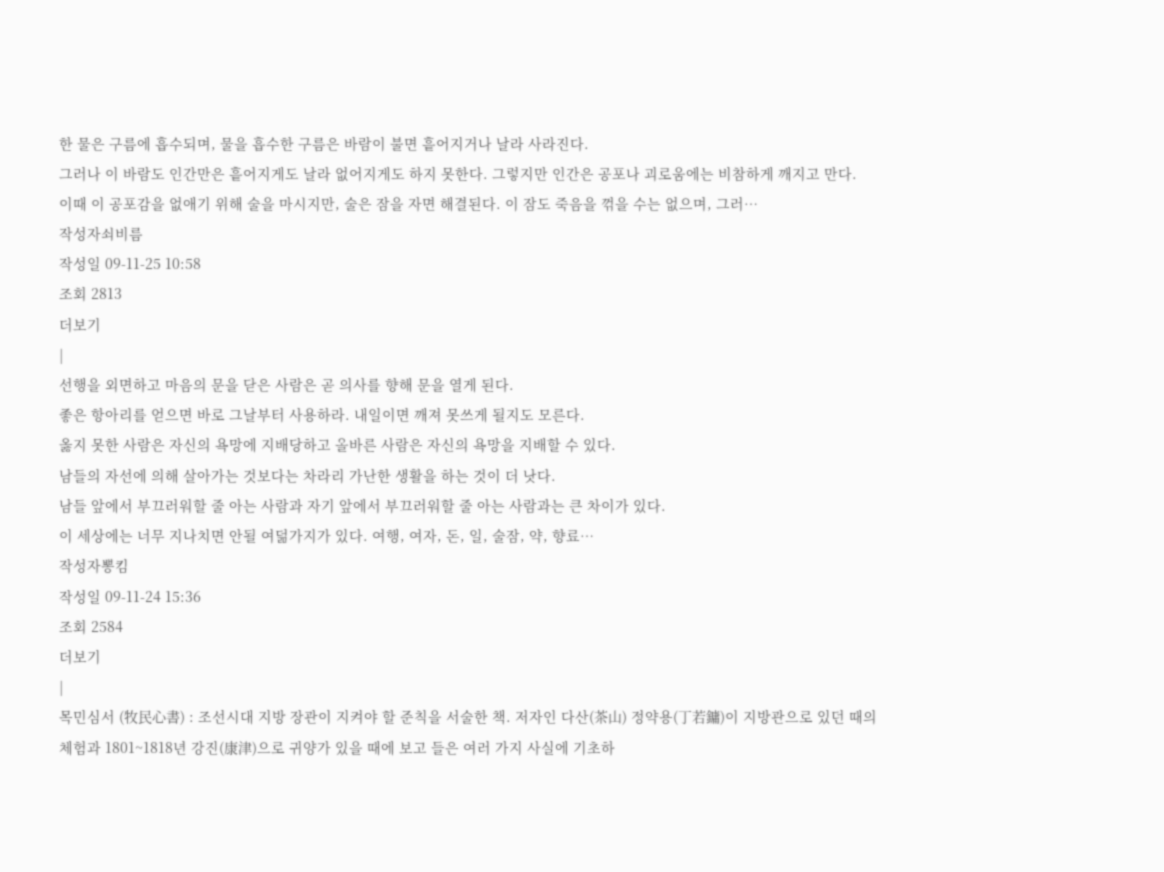한 물은 구름에 흡수되며, 물을 흡수한 구름은 바람이 불면 흩어지거나 날라 사라진다.
그러나 이 바람도 인간만은 흩어지게도 날라 없어지게도 하지 못한다. 그렇지만 인간은 공포나 괴로움에는 비참하게 깨지고 만다.
이때 이 공포감을 없애기 위해 술을 마시지만, 술은 잠을 자면 해결된다. 이 잠도 죽음을 꺾을 수는 없으며, 그러…
작성자쇠비름
작성일 09-11-25 10:58
조회 2813
더보기
|
선행을 외면하고 마음의 문을 닫은 사람은 곧 의사를 향해 문을 열게 된다.
좋은 항아리를 얻으면 바로 그날부터 사용하라. 내일이면 깨져 못쓰게 될지도 모른다.
옳지 못한 사람은 자신의 욕망에 지배당하고 올바른 사람은 자신의 욕망을 지배할 수 있다.
남들의 자선에 의해 살아가는 것보다는 차라리 가난한 생활을 하는 것이 더 낫다.
남들 앞에서 부끄러워할 줄 아는 사람과 자기 앞에서 부끄러워할 줄 아는 사람과는 큰 차이가 있다.
이 세상에는 너무 지나치면 안될 여덞가지가 있다. 여행, 여자, 돈, 일, 술잠, 약, 향료…
작성자뽕킴
작성일 09-11-24 15:36
조회 2584
더보기
|
목민심서 (牧民心書) : 조선시대 지방 장관이 지켜야 할 준칙을 서술한 책. 저자인 다산(茶山) 정약용(丁若鏞)이 지방관으로 있던 때의 체험과 1801~1818년 강진(康津)으로 귀양가 있을 때에 보고 들은 여러 가지 사실에 기초하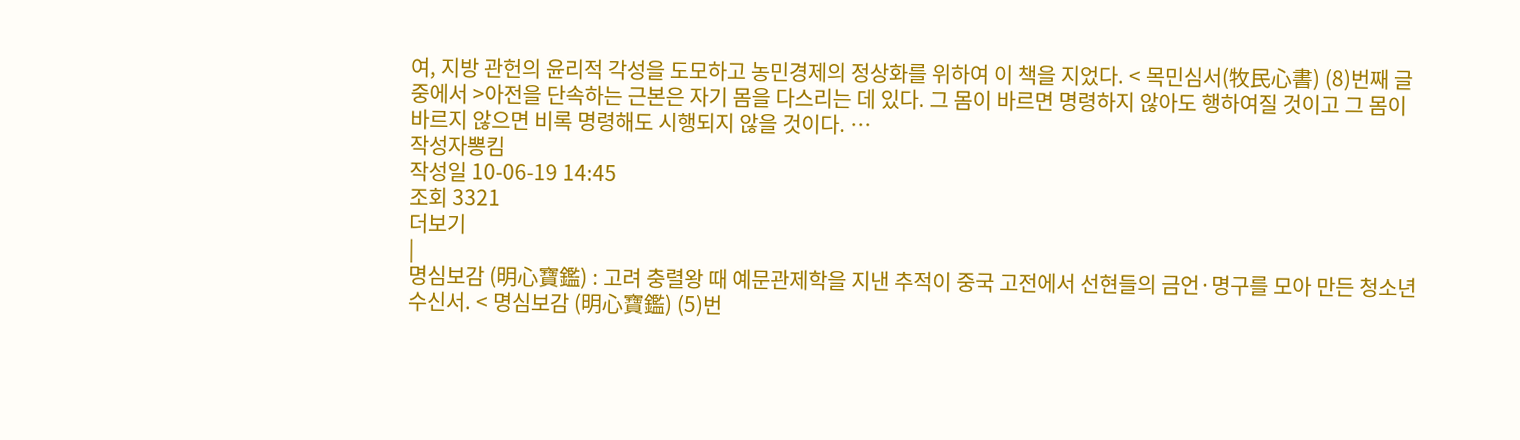여, 지방 관헌의 윤리적 각성을 도모하고 농민경제의 정상화를 위하여 이 책을 지었다. < 목민심서(牧民心書) (8)번째 글 중에서 >아전을 단속하는 근본은 자기 몸을 다스리는 데 있다. 그 몸이 바르면 명령하지 않아도 행하여질 것이고 그 몸이 바르지 않으면 비록 명령해도 시행되지 않을 것이다. …
작성자뽕킴
작성일 10-06-19 14:45
조회 3321
더보기
|
명심보감 (明心寶鑑) : 고려 충렬왕 때 예문관제학을 지낸 추적이 중국 고전에서 선현들의 금언·명구를 모아 만든 청소년 수신서. < 명심보감 (明心寶鑑) (5)번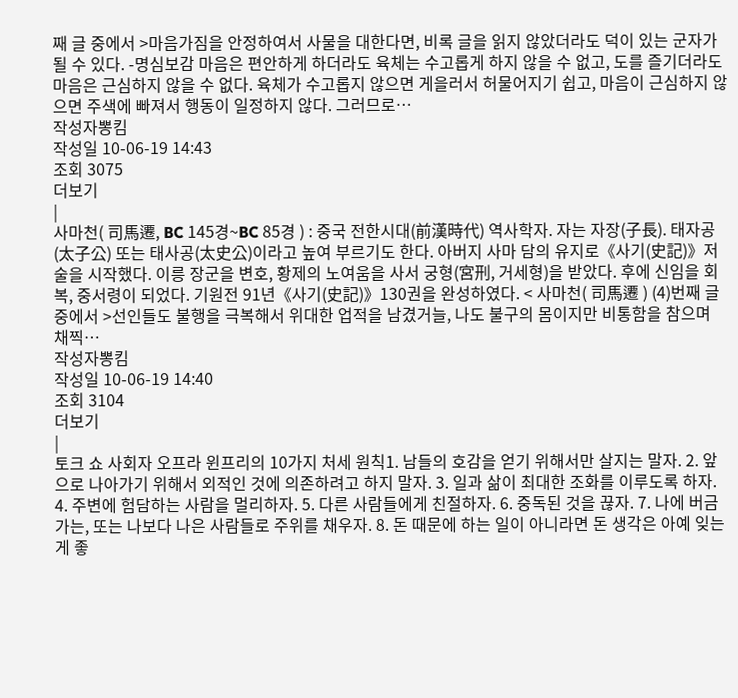째 글 중에서 >마음가짐을 안정하여서 사물을 대한다면, 비록 글을 읽지 않았더라도 덕이 있는 군자가 될 수 있다. -명심보감 마음은 편안하게 하더라도 육체는 수고롭게 하지 않을 수 없고, 도를 즐기더라도 마음은 근심하지 않을 수 없다. 육체가 수고롭지 않으면 게을러서 허물어지기 쉽고, 마음이 근심하지 않으면 주색에 빠져서 행동이 일정하지 않다. 그러므로…
작성자뽕킴
작성일 10-06-19 14:43
조회 3075
더보기
|
사마천( 司馬遷, BC 145경~BC 85경 ) : 중국 전한시대(前漢時代) 역사학자. 자는 자장(子長). 태자공(太子公) 또는 태사공(太史公)이라고 높여 부르기도 한다. 아버지 사마 담의 유지로《사기(史記)》저술을 시작했다. 이릉 장군을 변호, 황제의 노여움을 사서 궁형(宮刑, 거세형)을 받았다. 후에 신임을 회복, 중서령이 되었다. 기원전 91년《사기(史記)》130권을 완성하였다. < 사마천( 司馬遷 ) (4)번째 글 중에서 >선인들도 불행을 극복해서 위대한 업적을 남겼거늘, 나도 불구의 몸이지만 비통함을 참으며 채찍…
작성자뽕킴
작성일 10-06-19 14:40
조회 3104
더보기
|
토크 쇼 사회자 오프라 윈프리의 10가지 처세 원칙1. 남들의 호감을 얻기 위해서만 살지는 말자. 2. 앞으로 나아가기 위해서 외적인 것에 의존하려고 하지 말자. 3. 일과 삶이 최대한 조화를 이루도록 하자. 4. 주변에 험담하는 사람을 멀리하자. 5. 다른 사람들에게 친절하자. 6. 중독된 것을 끊자. 7. 나에 버금가는, 또는 나보다 나은 사람들로 주위를 채우자. 8. 돈 때문에 하는 일이 아니라면 돈 생각은 아예 잊는게 좋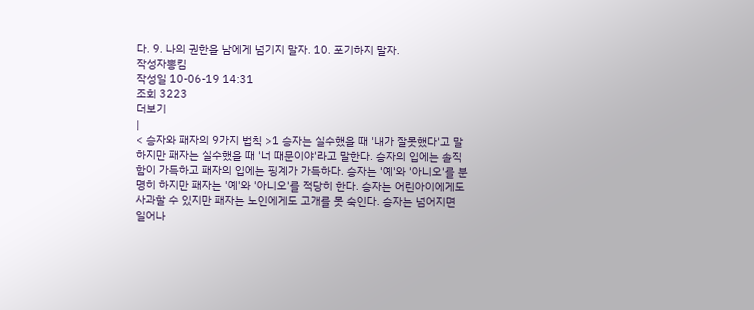다. 9. 나의 권한을 남에게 넘기지 말자. 10. 포기하지 말자.
작성자뽕킴
작성일 10-06-19 14:31
조회 3223
더보기
|
< 승자와 패자의 9가지 법칙 >1 승자는 실수했을 때 '내가 잘못했다'고 말하지만 패자는 실수했을 때 '너 때문이야'라고 말한다. 승자의 입에는 솔직함이 가득하고 패자의 입에는 핑계가 가득하다. 승자는 '예'와 '아니오'를 분명히 하지만 패자는 '예'와 '아니오'를 적당히 한다. 승자는 어린아이에게도 사과할 수 있지만 패자는 노인에게도 고개를 못 숙인다. 승자는 넘어지면 일어나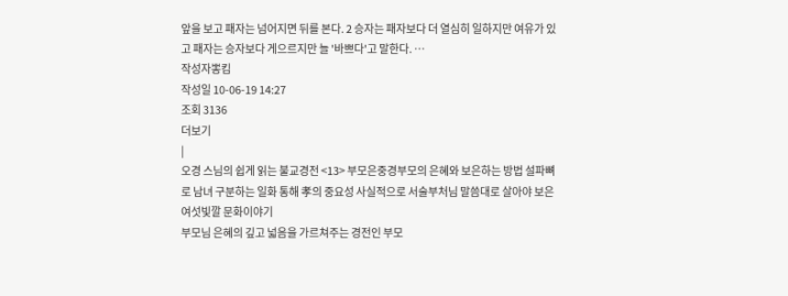앞을 보고 패자는 넘어지면 뒤를 본다. 2 승자는 패자보다 더 열심히 일하지만 여유가 있고 패자는 승자보다 게으르지만 늘 '바쁘다'고 말한다. …
작성자뽕킴
작성일 10-06-19 14:27
조회 3136
더보기
|
오경 스님의 쉽게 읽는 불교경전 <13> 부모은중경부모의 은혜와 보은하는 방법 설파뼈로 남녀 구분하는 일화 통해 孝의 중요성 사실적으로 서술부처님 말씀대로 살아야 보은여섯빛깔 문화이야기
부모님 은혜의 깊고 넓음을 가르쳐주는 경전인 부모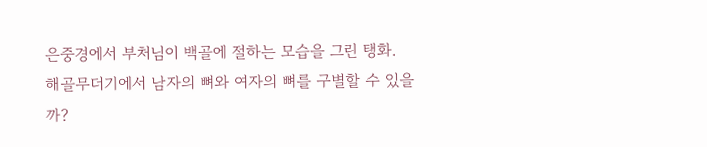은중경에서 부처님이 백골에 절하는 모습을 그린 탱화.
해골무더기에서 남자의 뼈와 여자의 뼈를 구별할 수 있을까?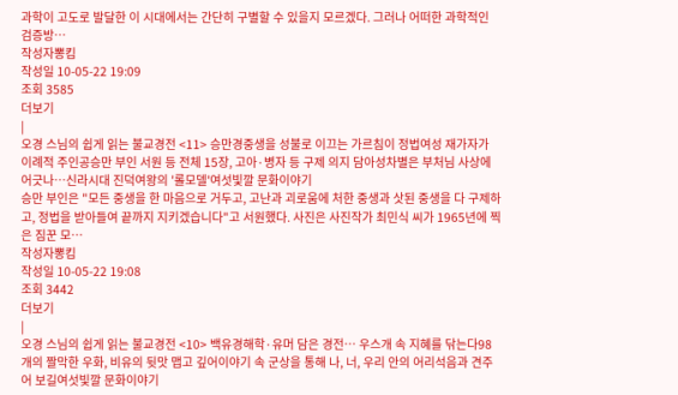과학이 고도로 발달한 이 시대에서는 간단히 구별할 수 있을지 모르겠다. 그러나 어떠한 과학적인 검증방…
작성자뽕킴
작성일 10-05-22 19:09
조회 3585
더보기
|
오경 스님의 쉽게 읽는 불교경전 <11> 승만경중생을 성불로 이끄는 가르침이 정법여성 재가자가 이례적 주인공승만 부인 서원 등 전체 15장, 고아·병자 등 구제 의지 담아성차별은 부처님 사상에 어긋나…신라시대 진덕여왕의 '롤모델'여섯빛깔 문화이야기
승만 부인은 "모든 중생을 한 마음으로 거두고, 고난과 괴로움에 처한 중생과 삿된 중생을 다 구제하고, 정법을 받아들여 끝까지 지키겠습니다"고 서원했다. 사진은 사진작가 최민식 씨가 1965년에 찍은 짐꾼 모…
작성자뽕킴
작성일 10-05-22 19:08
조회 3442
더보기
|
오경 스님의 쉽게 읽는 불교경전 <10> 백유경해학·유머 담은 경전… 우스개 속 지혜를 닦는다98개의 짤막한 우화, 비유의 뒷맛 맵고 깊어이야기 속 군상을 통해 나, 너, 우리 안의 어리석음과 견주어 보길여섯빛깔 문화이야기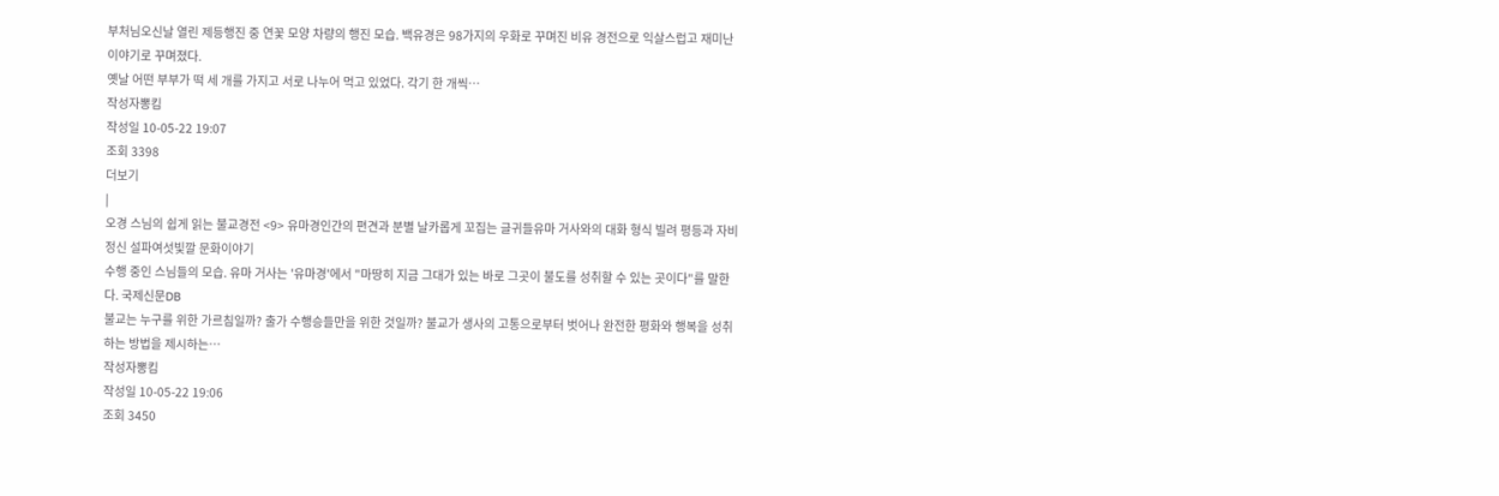부처님오신날 열린 제등행진 중 연꽃 모양 차량의 행진 모습. 백유경은 98가지의 우화로 꾸며진 비유 경전으로 익살스럽고 재미난 이야기로 꾸며졌다.
옛날 어떤 부부가 떡 세 개를 가지고 서로 나누어 먹고 있었다. 각기 한 개씩…
작성자뽕킴
작성일 10-05-22 19:07
조회 3398
더보기
|
오경 스님의 쉽게 읽는 불교경전 <9> 유마경인간의 편견과 분별 날카롭게 꼬집는 글귀들유마 거사와의 대화 형식 빌려 평등과 자비정신 설파여섯빛깔 문화이야기
수행 중인 스님들의 모습. 유마 거사는 '유마경'에서 "마땅히 지금 그대가 있는 바로 그곳이 불도를 성취할 수 있는 곳이다"를 말한다. 국제신문DB
불교는 누구를 위한 가르침일까? 출가 수행승들만을 위한 것일까? 불교가 생사의 고통으로부터 벗어나 완전한 평화와 행복을 성취하는 방법을 제시하는…
작성자뽕킴
작성일 10-05-22 19:06
조회 3450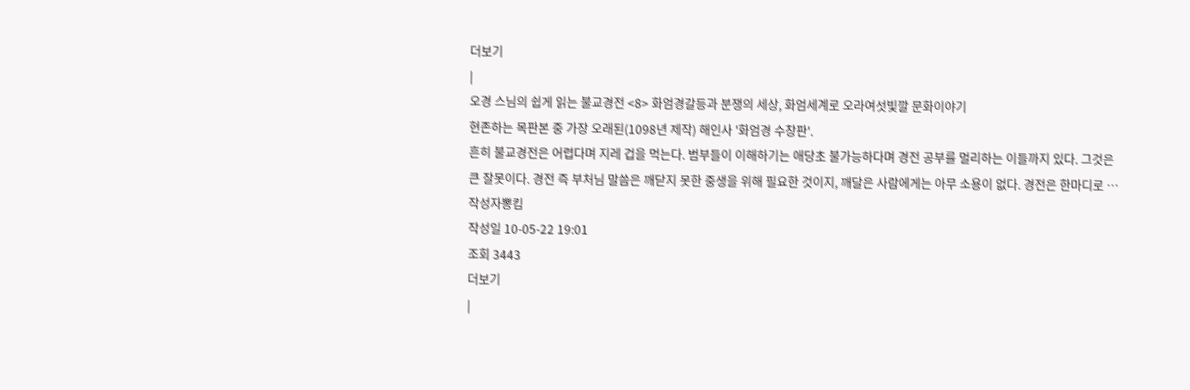더보기
|
오경 스님의 쉽게 읽는 불교경전 <8> 화엄경갈등과 분쟁의 세상, 화엄세계로 오라여섯빛깔 문화이야기
현존하는 목판본 중 가장 오래된(1098년 제작) 해인사 '화엄경 수창판'.
흔히 불교경전은 어렵다며 지레 겁을 먹는다. 범부들이 이해하기는 애당초 불가능하다며 경전 공부를 멀리하는 이들까지 있다. 그것은 큰 잘못이다. 경전 즉 부처님 말씀은 깨닫지 못한 중생을 위해 필요한 것이지, 깨달은 사람에게는 아무 소용이 없다. 경전은 한마디로 …
작성자뽕킴
작성일 10-05-22 19:01
조회 3443
더보기
|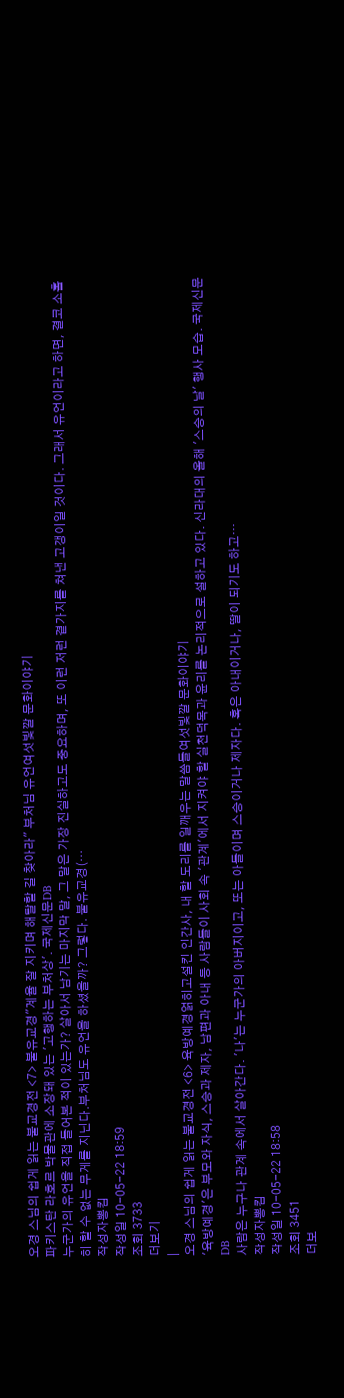오경 스님의 쉽게 읽는 불교경전 <7> 불유교경"계율 잘 지키며 해탈할 길 찾아라" 부처님 유언여섯빛깔 문화이야기
파키스탄 라호르 박물관에 소장돼 있는 '고행하는 부처상'. 국제신문DB
누군가의 유언을 직접 들어본 적이 있는가? 살아서 남기는 마지막 말, 그 말은 가장 진실하고도 중요하며, 또 이런 저런 곁가지를 쳐낸 고갱이일 것이다. 그래서 유언이라고 하면, 결코 소홀히 할 수 없는 무게를 지닌다.부처님도 유언을 하셨을까? 그렇다. 불유교경(…
작성자뽕킴
작성일 10-05-22 18:59
조회 3733
더보기
|
오경 스님의 쉽게 읽는 불교경전 <6> 육방예경얽히고설킨 인간사, 내 할 도리를 일깨우는 말씀들여섯빛깔 문화이야기
'육방예경'은 부모와 자식, 스승과 제자, 남편과 아내 등 사람들이 사회 속 '관계'에서 지켜야 할 실천덕목과 윤리를 논리적으로 설하고 있다. 신라대의 올해 '스승의 날' 행사 모습. 국제신문DB
사람은 누구나 관계 속에서 살아간다. '나'는 누군가의 아버지이고, 또는 아들이며 스승이거나 제자다. 혹은 아내이거나, 딸이 되기도 하고…
작성자뽕킴
작성일 10-05-22 18:58
조회 3451
더보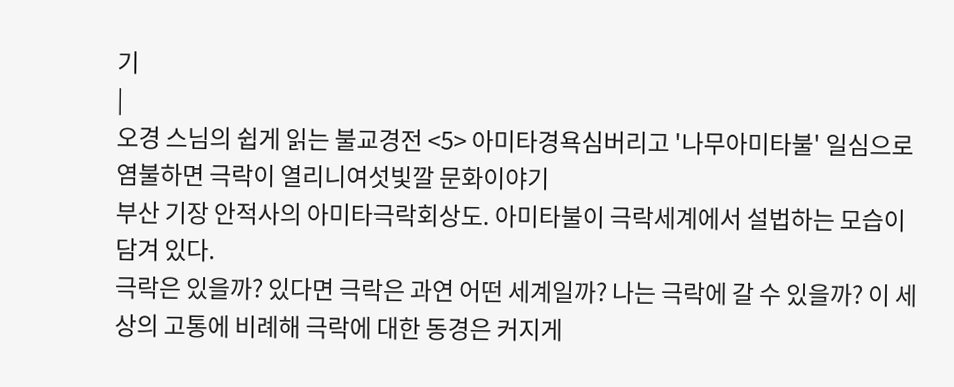기
|
오경 스님의 쉽게 읽는 불교경전 <5> 아미타경욕심버리고 '나무아미타불' 일심으로 염불하면 극락이 열리니여섯빛깔 문화이야기
부산 기장 안적사의 아미타극락회상도. 아미타불이 극락세계에서 설법하는 모습이 담겨 있다.
극락은 있을까? 있다면 극락은 과연 어떤 세계일까? 나는 극락에 갈 수 있을까? 이 세상의 고통에 비례해 극락에 대한 동경은 커지게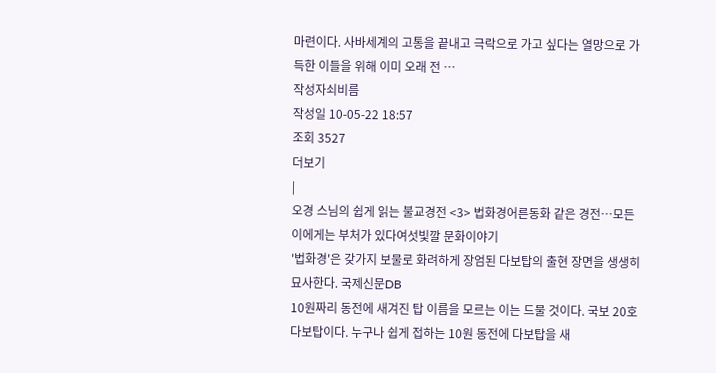마련이다. 사바세계의 고통을 끝내고 극락으로 가고 싶다는 열망으로 가득한 이들을 위해 이미 오래 전 …
작성자쇠비름
작성일 10-05-22 18:57
조회 3527
더보기
|
오경 스님의 쉽게 읽는 불교경전 <3> 법화경어른동화 같은 경전…모든 이에게는 부처가 있다여섯빛깔 문화이야기
'법화경'은 갖가지 보물로 화려하게 장엄된 다보탑의 출현 장면을 생생히 묘사한다. 국제신문DB
10원짜리 동전에 새겨진 탑 이름을 모르는 이는 드물 것이다. 국보 20호 다보탑이다. 누구나 쉽게 접하는 10원 동전에 다보탑을 새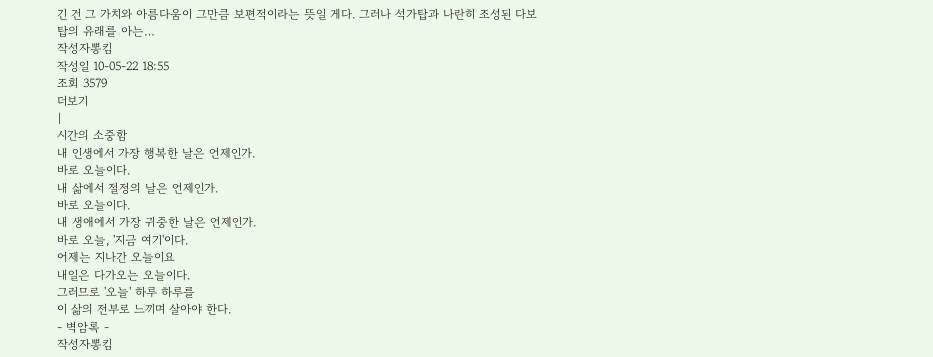긴 건 그 가치와 아름다움이 그만큼 보편적이라는 뜻일 게다. 그러나 석가탑과 나란히 조성된 다보탑의 유래를 아는…
작성자뽕킴
작성일 10-05-22 18:55
조회 3579
더보기
|
시간의 소중함
내 인생에서 가장 행복한 날은 언제인가.
바로 오늘이다.
내 삶에서 절정의 날은 언제인가.
바로 오늘이다.
내 생애에서 가장 귀중한 날은 언제인가.
바로 오늘, '지금 여기'이다.
어제는 지나간 오늘이요
내일은 다가오는 오늘이다.
그러므로 '오늘' 하루 하루를
이 삶의 전부로 느끼며 살아야 한다.
- 벽암록 -
작성자뽕킴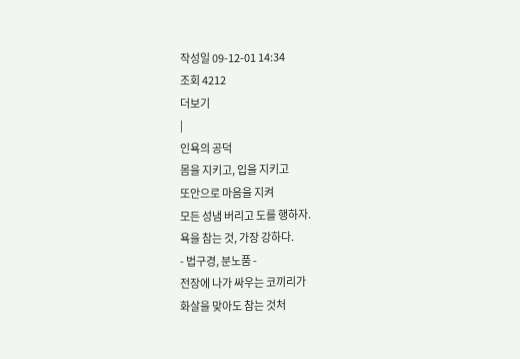작성일 09-12-01 14:34
조회 4212
더보기
|
인욕의 공덕
몸을 지키고, 입을 지키고
또안으로 마음을 지켜
모든 성냄 버리고 도를 행하자.
욕을 참는 것, 가장 강하다.
- 법구경, 분노품 -
전장에 나가 싸우는 코끼리가
화살을 맞아도 참는 것처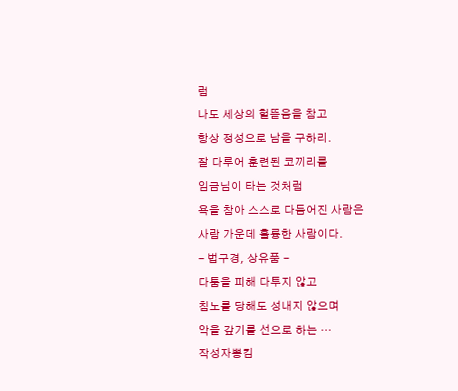럼
나도 세상의 헐뜯음을 참고
항상 정성으로 남을 구하리.
잘 다루어 훈련된 코끼리를
임금님이 타는 것처럼
욕을 참아 스스로 다듬어진 사람은
사람 가운데 훌륭한 사람이다.
- 법구경, 상유품 -
다툼을 피해 다투지 않고
침노를 당해도 성내지 않으며
악을 갚기를 선으로 하는 …
작성자뽕킴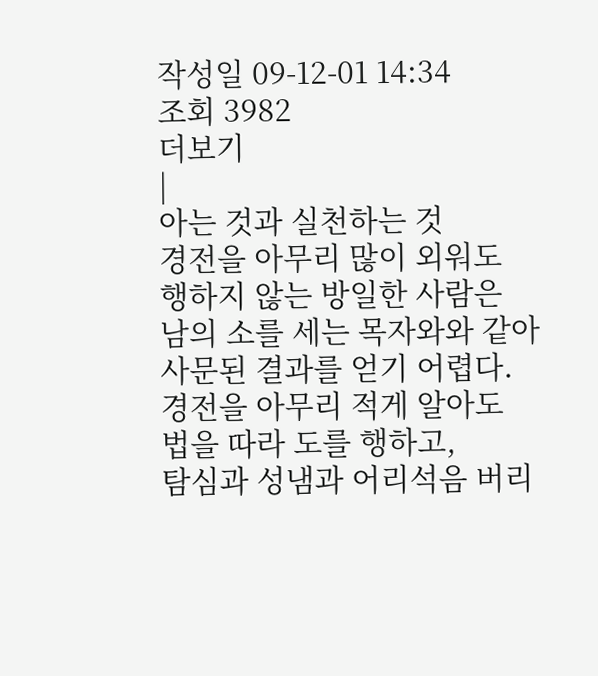작성일 09-12-01 14:34
조회 3982
더보기
|
아는 것과 실천하는 것
경전을 아무리 많이 외워도
행하지 않는 방일한 사람은
남의 소를 세는 목자와와 같아
사문된 결과를 얻기 어렵다.
경전을 아무리 적게 알아도
법을 따라 도를 행하고,
탐심과 성냄과 어리석음 버리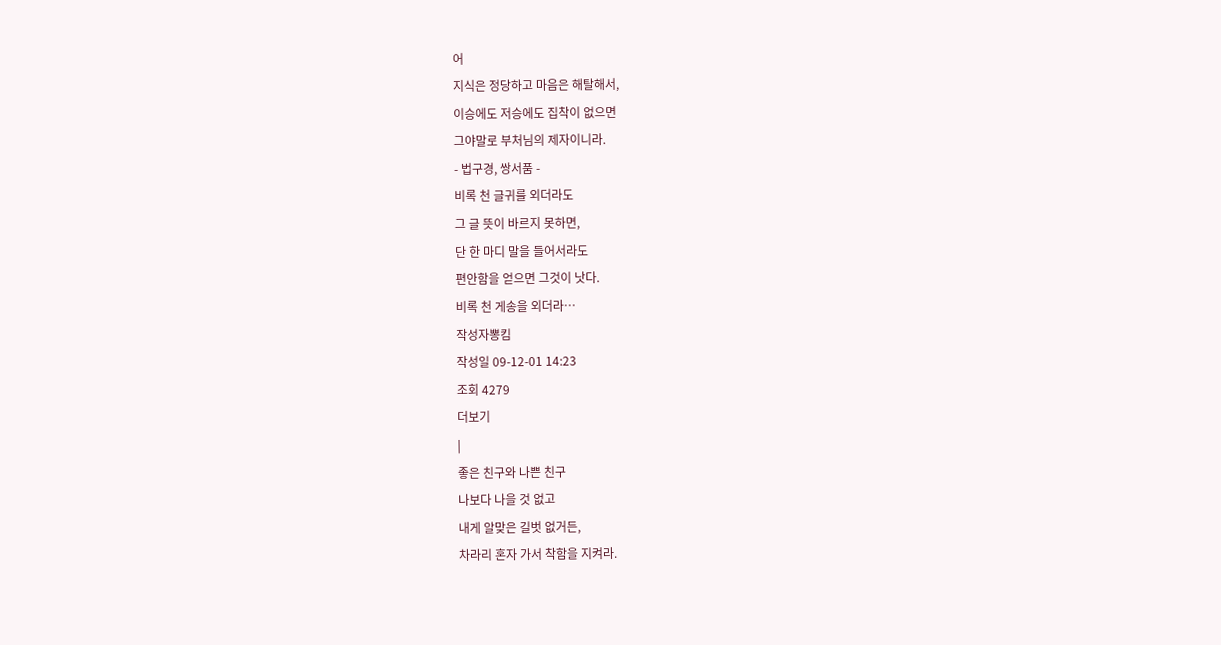어
지식은 정당하고 마음은 해탈해서,
이승에도 저승에도 집착이 없으면
그야말로 부처님의 제자이니라.
- 법구경, 쌍서품 -
비록 천 글귀를 외더라도
그 글 뜻이 바르지 못하면,
단 한 마디 말을 들어서라도
편안함을 얻으면 그것이 낫다.
비록 천 게송을 외더라…
작성자뽕킴
작성일 09-12-01 14:23
조회 4279
더보기
|
좋은 친구와 나쁜 친구
나보다 나을 것 없고
내게 알맞은 길벗 없거든,
차라리 혼자 가서 착함을 지켜라.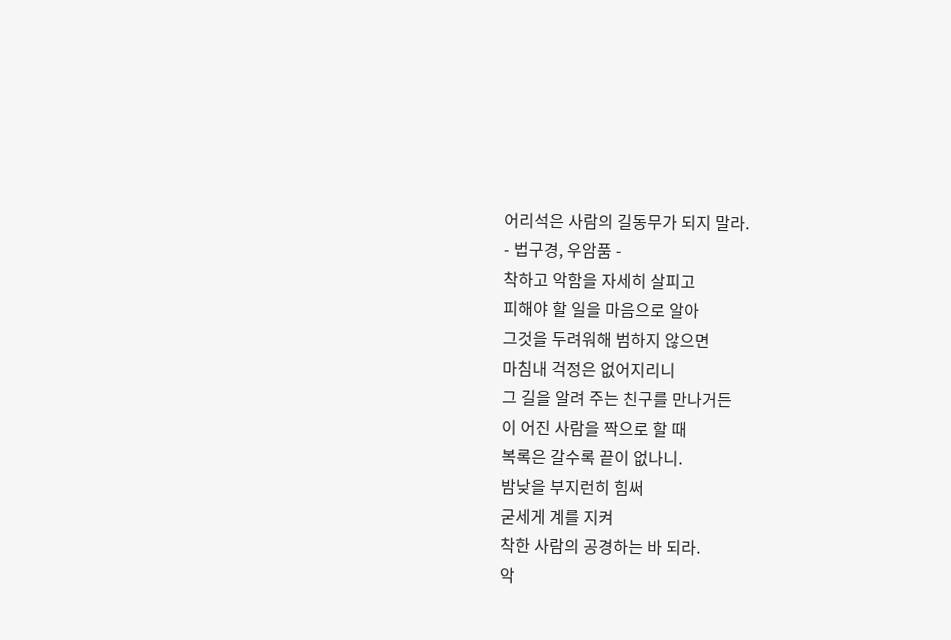어리석은 사람의 길동무가 되지 말라.
- 법구경, 우암품 -
착하고 악함을 자세히 살피고
피해야 할 일을 마음으로 알아
그것을 두려워해 범하지 않으면
마침내 걱정은 없어지리니
그 길을 알려 주는 친구를 만나거든
이 어진 사람을 짝으로 할 때
복록은 갈수록 끝이 없나니.
밤낮을 부지런히 힘써
굳세게 계를 지켜
착한 사람의 공경하는 바 되라.
악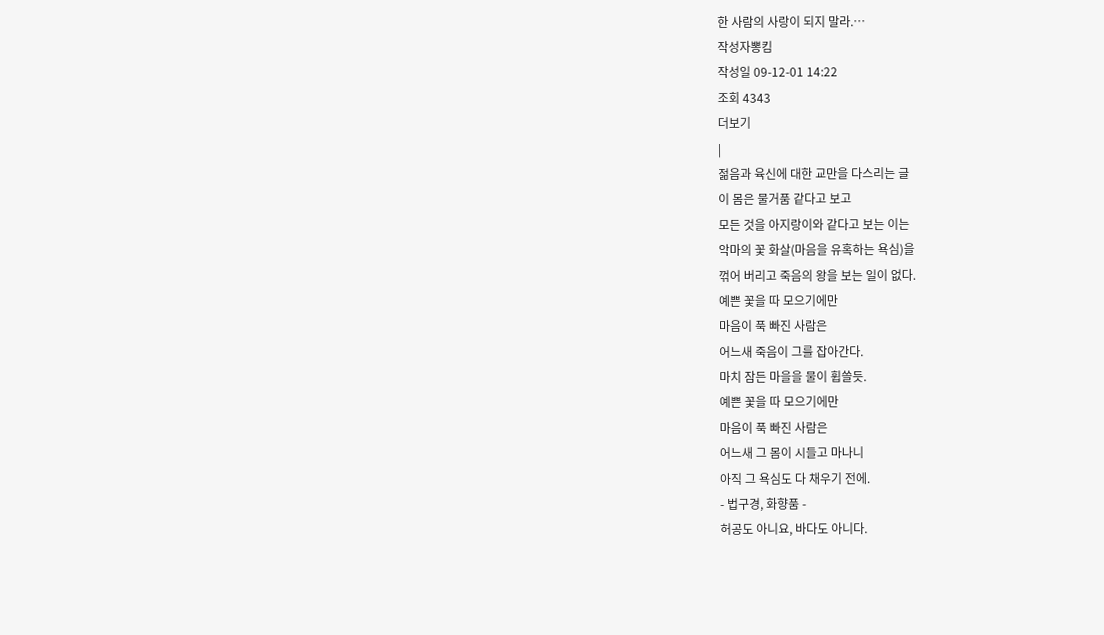한 사람의 사랑이 되지 말라.…
작성자뽕킴
작성일 09-12-01 14:22
조회 4343
더보기
|
젊음과 육신에 대한 교만을 다스리는 글
이 몸은 물거품 같다고 보고
모든 것을 아지랑이와 같다고 보는 이는
악마의 꽃 화살(마음을 유혹하는 욕심)을
꺾어 버리고 죽음의 왕을 보는 일이 없다.
예쁜 꽃을 따 모으기에만
마음이 푹 빠진 사람은
어느새 죽음이 그를 잡아간다.
마치 잠든 마을을 물이 휩쓸듯.
예쁜 꽃을 따 모으기에만
마음이 푹 빠진 사람은
어느새 그 몸이 시들고 마나니
아직 그 욕심도 다 채우기 전에.
- 법구경, 화향품 -
허공도 아니요, 바다도 아니다.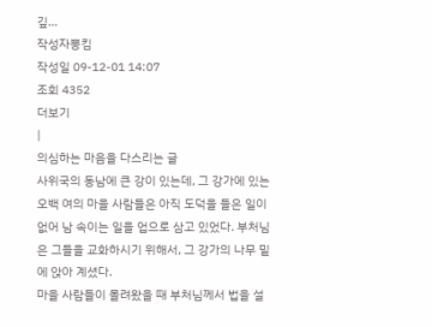깊…
작성자뽕킴
작성일 09-12-01 14:07
조회 4352
더보기
|
의심하는 마음을 다스리는 글
사위국의 동남에 큰 강이 있는데, 그 강가에 있는 오백 여의 마을 사람들은 아직 도덕을 들은 일이 없어 남 속이는 일을 업으로 삼고 있었다. 부처님은 그들을 교화하시기 위해서, 그 강가의 나무 밑에 앉아 계셨다.
마을 사람들이 몰려왔을 때 부처님께서 법을 설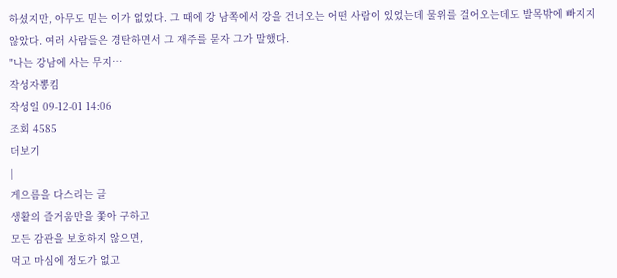하셨지만, 아무도 믿는 이가 없었다. 그 때에 강 남쪽에서 강을 건너오는 어떤 사람이 있었는데 물위를 걸어오는데도 발목밖에 빠지지 않았다. 여러 사람들은 경탄하면서 그 재주를 묻자 그가 말했다.
"나는 강남에 사는 무지…
작성자뽕킴
작성일 09-12-01 14:06
조회 4585
더보기
|
게으름을 다스리는 글
생활의 즐거움만을 쫓아 구하고
모든 감관을 보호하지 않으면,
먹고 마심에 정도가 없고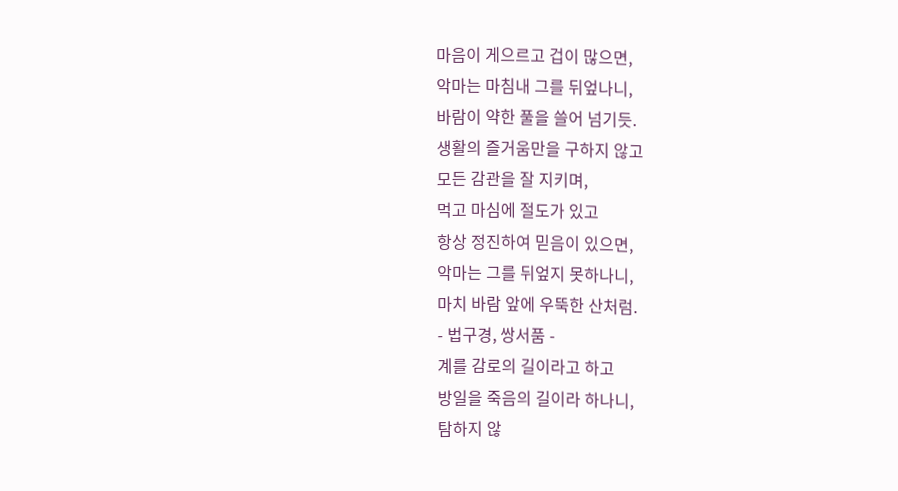마음이 게으르고 겁이 많으면,
악마는 마침내 그를 뒤엎나니,
바람이 약한 풀을 쓸어 넘기듯.
생활의 즐거움만을 구하지 않고
모든 감관을 잘 지키며,
먹고 마심에 절도가 있고
항상 정진하여 믿음이 있으면,
악마는 그를 뒤엎지 못하나니,
마치 바람 앞에 우뚝한 산처럼.
- 법구경, 쌍서품 -
계를 감로의 길이라고 하고
방일을 죽음의 길이라 하나니,
탐하지 않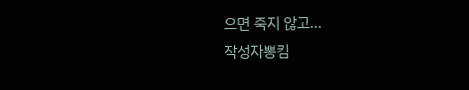으면 죽지 않고…
작성자뽕킴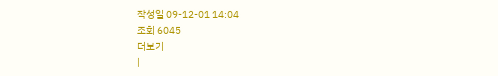작성일 09-12-01 14:04
조회 6045
더보기
|